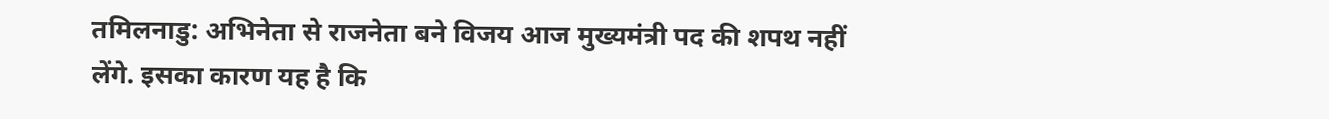तमिलनाडु: अभिनेता से राजनेता बने विजय आज मुख्यमंत्री पद की शपथ नहीं लेंगे. इसका कारण यह है कि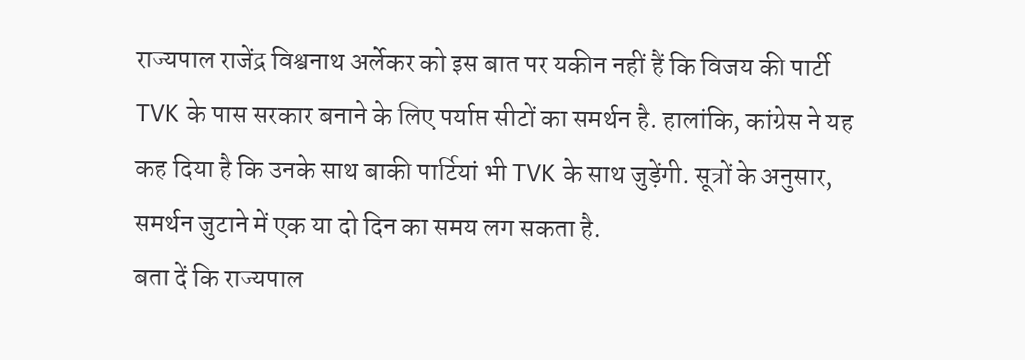राज्यपाल राजेंद्र विश्वनाथ अर्लेकर को इस बात पर यकीन नहीं हैं कि विजय की पार्टी TVK के पास सरकार बनाने के लिए पर्याप्त सीटों का समर्थन है. हालांकि, कांग्रेस ने यह कह दिया है कि उनके साथ बाकी पार्टियां भी TVK के साथ जुड़ेंगी. सूत्रों के अनुसार, समर्थन जुटाने में एक या दो दिन का समय लग सकता है.
बता दें कि राज्यपाल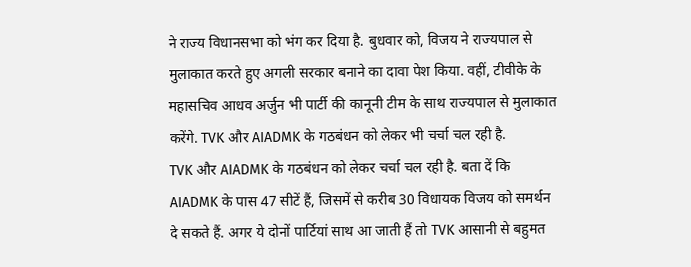ने राज्य विधानसभा को भंग कर दिया है. बुधवार को, विजय ने राज्यपाल से मुलाकात करते हुए अगली सरकार बनाने का दावा पेश किया. वहीं, टीवीके के महासचिव आधव अर्जुन भी पार्टी की कानूनी टीम के साथ राज्यपाल से मुलाकात करेंगे. TVK और AIADMK के गठबंधन को लेकर भी चर्चा चल रही है.
TVK और AIADMK के गठबंधन को लेकर चर्चा चल रही है. बता दें कि AIADMK के पास 47 सीटें हैं, जिसमें से करीब 30 विधायक विजय को समर्थन दे सकते हैं. अगर ये दोनों पार्टियां साथ आ जाती हैं तो TVK आसानी से बहुमत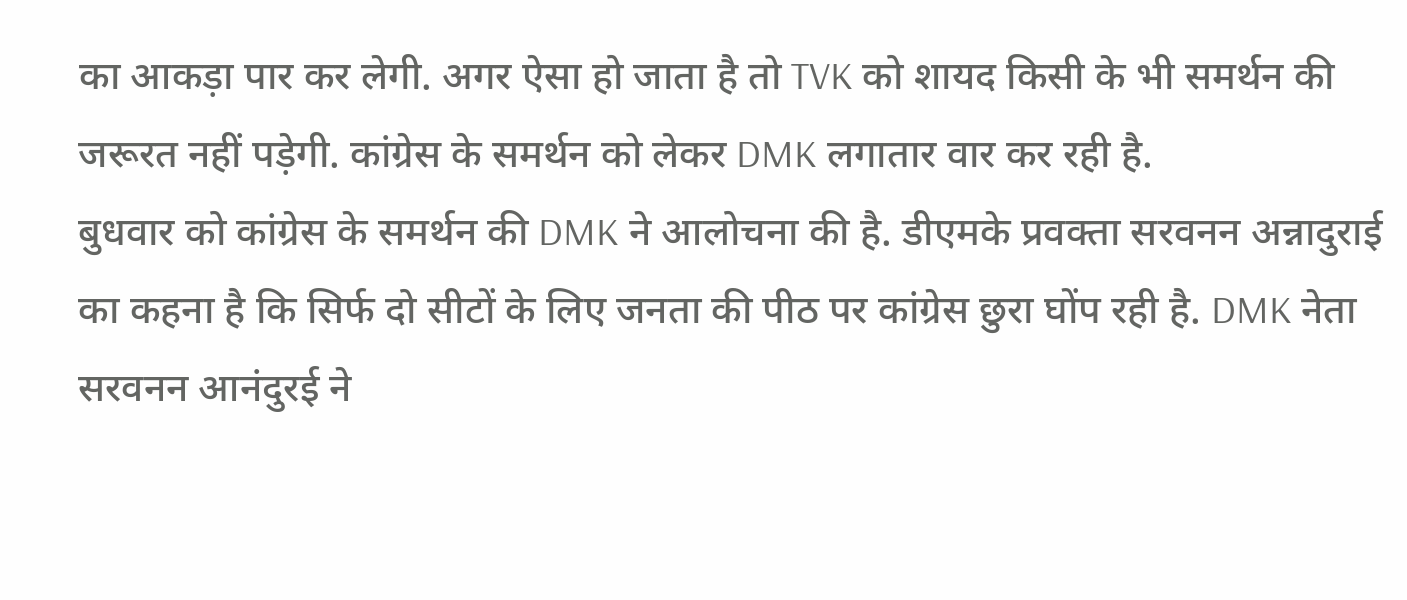का आकड़ा पार कर लेगी. अगर ऐसा हो जाता है तो TVK को शायद किसी के भी समर्थन की जरूरत नहीं पड़ेगी. कांग्रेस के समर्थन को लेकर DMK लगातार वार कर रही है.
बुधवार को कांग्रेस के समर्थन की DMK ने आलोचना की है. डीएमके प्रवक्ता सरवनन अन्नादुराई का कहना है कि सिर्फ दो सीटों के लिए जनता की पीठ पर कांग्रेस छुरा घोंप रही है. DMK नेता सरवनन आनंदुरई ने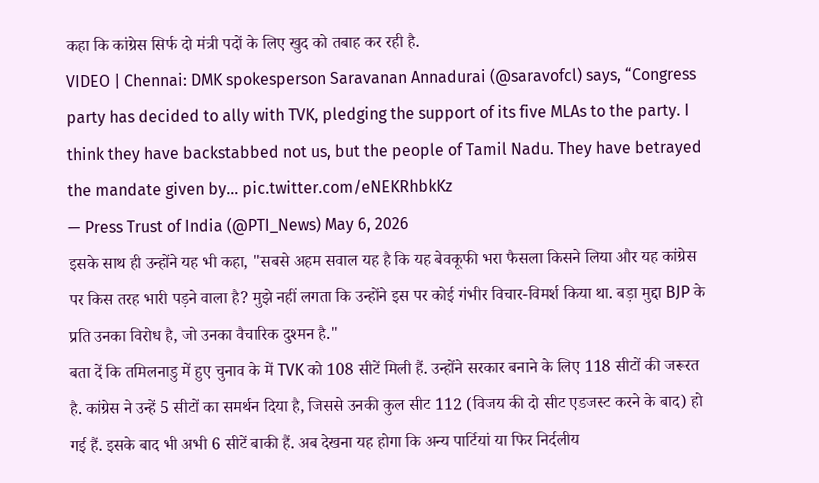कहा कि कांग्रेस सिर्फ दो मंत्री पदों के लिए खुद को तबाह कर रही है.
VIDEO | Chennai: DMK spokesperson Saravanan Annadurai (@saravofcl) says, “Congress party has decided to ally with TVK, pledging the support of its five MLAs to the party. I think they have backstabbed not us, but the people of Tamil Nadu. They have betrayed the mandate given by… pic.twitter.com/eNEKRhbkKz
— Press Trust of India (@PTI_News) May 6, 2026
इसके साथ ही उन्होंने यह भी कहा, "सबसे अहम सवाल यह है कि यह बेवकूफी भरा फैसला किसने लिया और यह कांग्रेस पर किस तरह भारी पड़ने वाला है? मुझे नहीं लगता कि उन्होंने इस पर कोई गंभीर विचार-विमर्श किया था. बड़ा मुद्दा BJP के प्रति उनका विरोध है, जो उनका वैचारिक दुश्मन है."
बता दें कि तमिलनाडु में हुए चुनाव के में TVK को 108 सीटें मिली हैं. उन्होंने सरकार बनाने के लिए 118 सीटों की जरूरत है. कांग्रेस ने उन्हें 5 सीटों का समर्थन दिया है, जिससे उनकी कुल सीट 112 (विजय की दो सीट एडजस्ट करने के बाद) हो गई हैं. इसके बाद भी अभी 6 सीटें बाकी हैं. अब देखना यह होगा कि अन्य पार्टियां या फिर निर्दलीय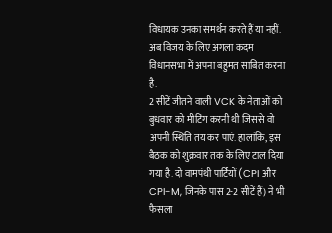विधायक उनका समर्थन करते हैं या नहीं. अब विजय के लिए अगला कदम विधानसभा में अपना बहुमत साबित करना है.
2 सीटें जीतने वाली VCK के नेताओं को बुधवार को मीटिंग करनी थी जिससे वो अपनी स्थिति तय कर पाएं. हालांकि, इस बैठक को शुक्रवार तक के लिए टाल दिया गया है. दो वामपंथी पार्टियों (CPI और CPI-M, जिनके पास 2-2 सीटें हैं) ने भी फैसला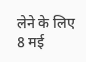लेने के लिए 8 मई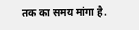तक का समय मांगा है.